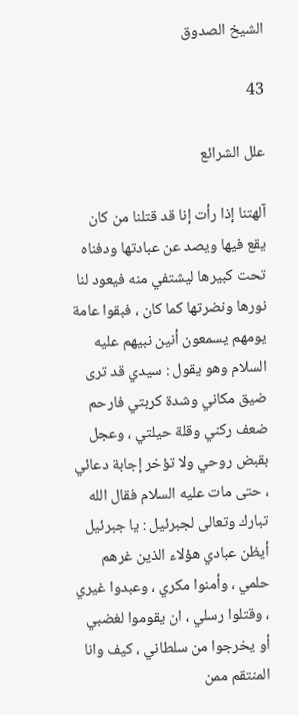الشيخ الصدوق

43

علل الشرائع

آلهتنا إذا رأت إنا قد قتلنا من كان يقع فيها ويصد عن عبادتها ودفناه تحت كبيرها ليشتفي منه فيعود لنا نورها ونضرتها كما كان ، فبقوا عامة يومهم يسمعون أنين نبيهم عليه السلام وهو يقول : سيدي قد ترى ضيق مكاني وشدة كربتي فارحم ضعف ركني وقلة حيلتي ، وعجل بقبض روحي ولا تؤخر إجابة دعائي ، حتى مات عليه السلام فقال الله تبارك وتعالى لجبرئيل : يا جبرئيل أيظن عبادي هؤلاء الذين غرهم حلمي ، وأمنوا مكري ، وعبدوا غيري ، وقتلوا رسلي ، ان يقوموا لغضبي أو يخرجوا من سلطاني ، كيف وانا المنتقم ممن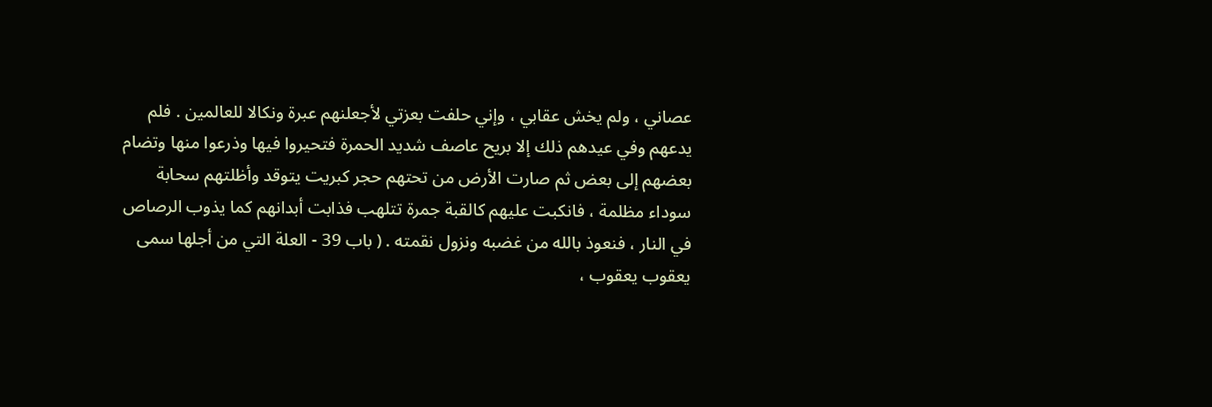عصاني ، ولم يخش عقابي ، وإني حلفت بعزتي لأجعلنهم عبرة ونكالا للعالمين . فلم يدعهم وفي عيدهم ذلك إلا بريح عاصف شديد الحمرة فتحيروا فيها وذرعوا منها وتضام بعضهم إلى بعض ثم صارت الأرض من تحتهم حجر كبريت يتوقد وأظلتهم سحابة سوداء مظلمة ، فانكبت عليهم كالقبة جمرة تتلهب فذابت أبدانهم كما يذوب الرصاص في النار ، فنعوذ بالله من غضبه ونزول نقمته . ( باب 39 - العلة التي من أجلها سمى يعقوب يعقوب ،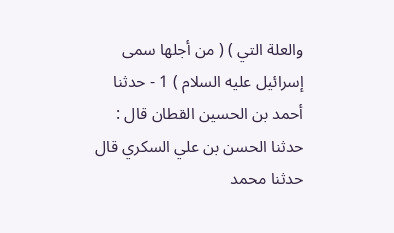والعلة التي ) ( من أجلها سمى إسرائيل عليه السلام ) 1 - حدثنا أحمد بن الحسين القطان قال : حدثنا الحسن بن علي السكري قال حدثنا محمد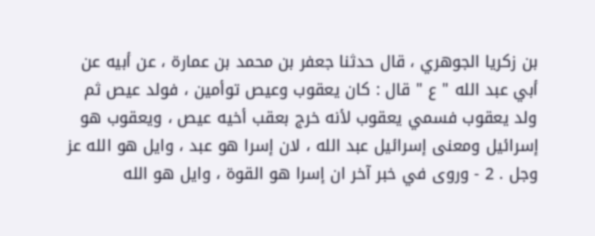بن زكريا الجوهري ، قال حدثنا جعفر بن محمد بن عمارة ، عن أبيه عن أبي عبد الله " ع " قال : كان يعقوب وعيص توأمين ، فولد عيص ثم ولد يعقوب فسمي يعقوب لأنه خرج بعقب أخيه عيص ، ويعقوب هو إسرائيل ومعنى إسرائيل عبد الله ، لان إسرا هو عبد ، وايل هو الله عز وجل . 2 - وروى في خبر آخر ان إسرا هو القوة ، وايل هو الله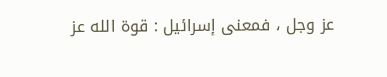عز وجل ، فمعنى إسرائيل : قوة الله عز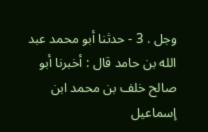وجل . 3 - حدثنا أبو محمد عبد الله بن حامد قال : أخبرنا أبو صالح خلف بن محمد ابن إسماعيل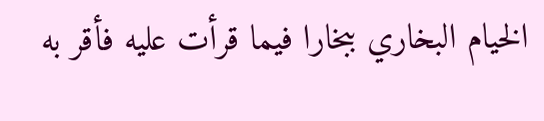الخيام البخاري ببخارا فيما قرأت عليه فأقر به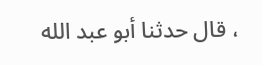، قال حدثنا أبو عبد الله